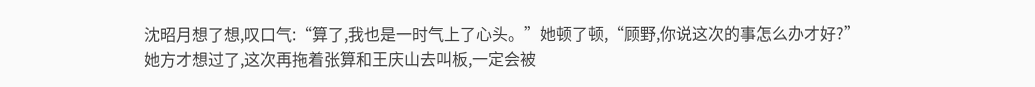沈昭月想了想,叹口气:“算了,我也是一时气上了心头。”她顿了顿,“顾野,你说这次的事怎么办才好?”
她方才想过了,这次再拖着张算和王庆山去叫板,一定会被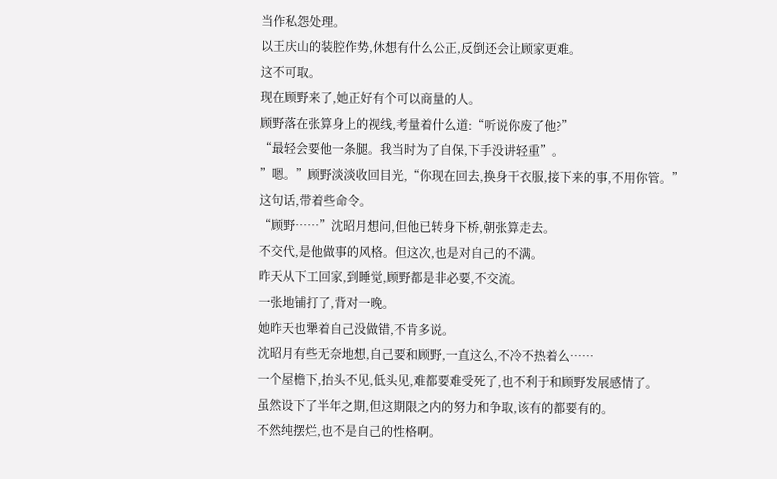当作私怨处理。
以王庆山的装腔作势,休想有什么公正,反倒还会让顾家更难。
这不可取。
现在顾野来了,她正好有个可以商量的人。
顾野落在张算身上的视线,考量着什么道:“听说你废了他?”
“最轻会要他一条腿。我当时为了自保,下手没讲轻重”。
”嗯。”顾野淡淡收回目光,“你现在回去,换身干衣服,接下来的事,不用你管。”
这句话,带着些命令。
“顾野……”沈昭月想问,但他已转身下桥,朝张算走去。
不交代,是他做事的风格。但这次,也是对自己的不满。
昨天从下工回家,到睡觉,顾野都是非必要,不交流。
一张地铺打了,背对一晚。
她昨天也犟着自己没做错,不肯多说。
沈昭月有些无奈地想,自己要和顾野,一直这么,不冷不热着么……
一个屋檐下,抬头不见,低头见,难都要难受死了,也不利于和顾野发展感情了。
虽然设下了半年之期,但这期限之内的努力和争取,该有的都要有的。
不然纯摆烂,也不是自己的性格啊。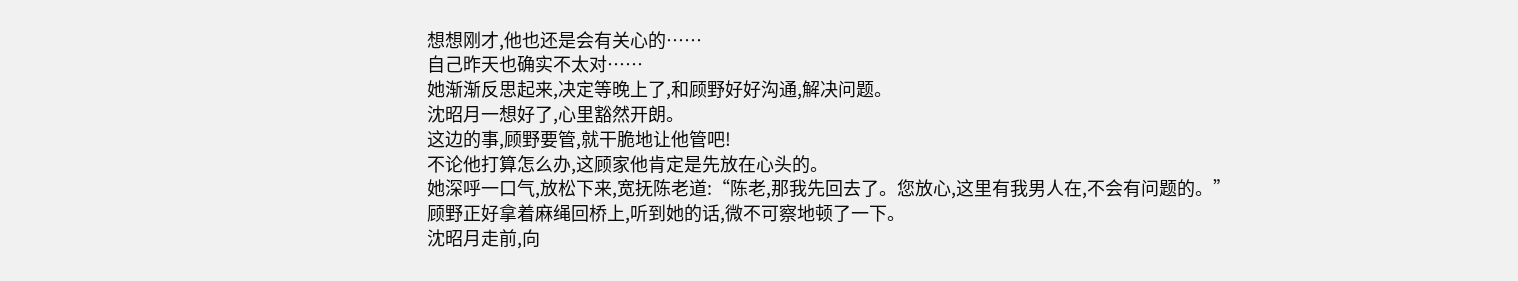想想刚才,他也还是会有关心的……
自己昨天也确实不太对……
她渐渐反思起来,决定等晚上了,和顾野好好沟通,解决问题。
沈昭月一想好了,心里豁然开朗。
这边的事,顾野要管,就干脆地让他管吧!
不论他打算怎么办,这顾家他肯定是先放在心头的。
她深呼一口气,放松下来,宽抚陈老道:“陈老,那我先回去了。您放心,这里有我男人在,不会有问题的。”
顾野正好拿着麻绳回桥上,听到她的话,微不可察地顿了一下。
沈昭月走前,向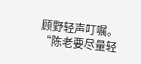顾野轻声叮嘱。
“陈老要尽量轻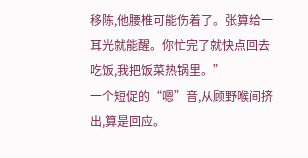移陈,他腰椎可能伤着了。张算给一耳光就能醒。你忙完了就快点回去吃饭,我把饭菜热锅里。”
一个短促的“嗯”音,从顾野喉间挤出,算是回应。